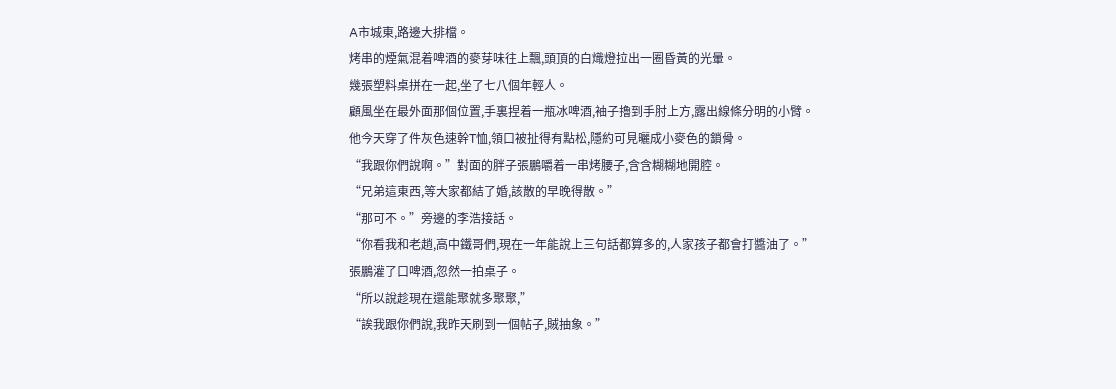A市城東,路邊大排檔。
烤串的煙氣混着啤酒的麥芽味往上飄,頭頂的白熾燈拉出一圈昏黃的光暈。
幾張塑料桌拼在一起,坐了七八個年輕人。
顧風坐在最外面那個位置,手裏捏着一瓶冰啤酒,袖子擼到手肘上方,露出線條分明的小臂。
他今天穿了件灰色速幹T恤,領口被扯得有點松,隱約可見曬成小麥色的鎖骨。
“我跟你們說啊。”對面的胖子張鵬嚼着一串烤腰子,含含糊糊地開腔。
“兄弟這東西,等大家都結了婚,該散的早晚得散。”
“那可不。”旁邊的李浩接話。
“你看我和老趙,高中鐵哥們,現在一年能說上三句話都算多的,人家孩子都會打醬油了。”
張鵬灌了口啤酒,忽然一拍桌子。
“所以說趁現在還能聚就多聚聚,”
“誒我跟你們說,我昨天刷到一個帖子,賊抽象。”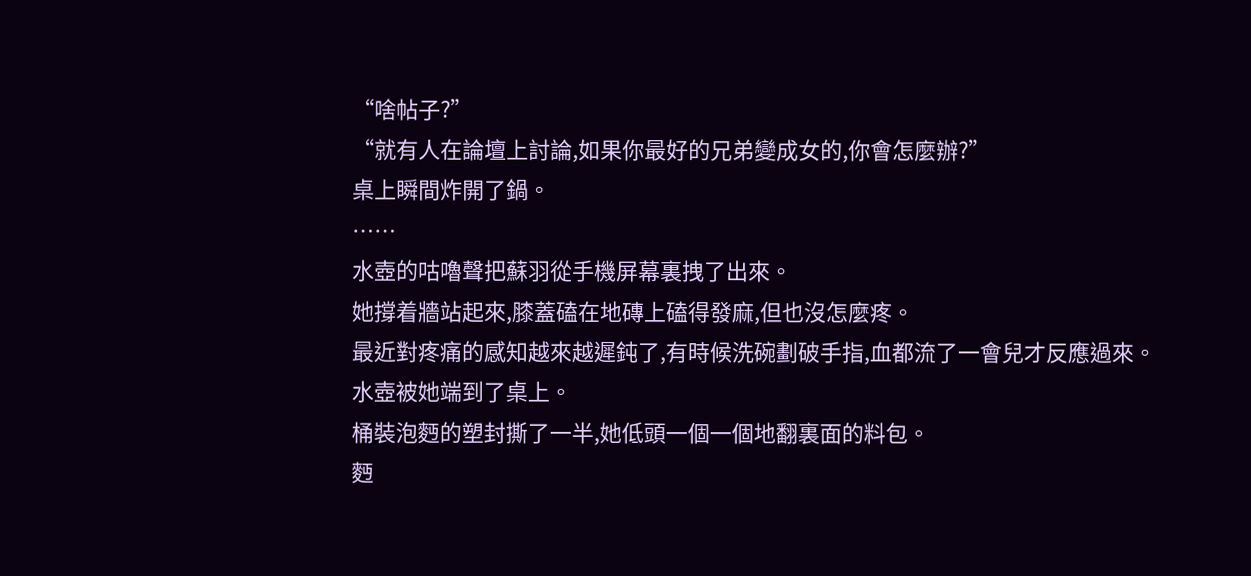“啥帖子?”
“就有人在論壇上討論,如果你最好的兄弟變成女的,你會怎麼辦?”
桌上瞬間炸開了鍋。
……
水壺的咕嚕聲把蘇羽從手機屏幕裏拽了出來。
她撐着牆站起來,膝蓋磕在地磚上磕得發麻,但也沒怎麼疼。
最近對疼痛的感知越來越遲鈍了,有時候洗碗劃破手指,血都流了一會兒才反應過來。
水壺被她端到了桌上。
桶裝泡麪的塑封撕了一半,她低頭一個一個地翻裏面的料包。
麪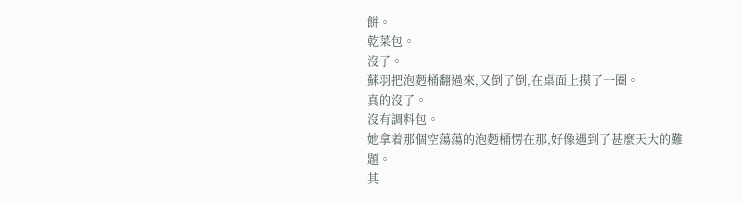餅。
乾菜包。
沒了。
蘇羽把泡麪桶翻過來,又倒了倒,在桌面上摸了一圈。
真的沒了。
沒有調料包。
她拿着那個空蕩蕩的泡麪桶愣在那,好像遇到了甚麼天大的難題。
其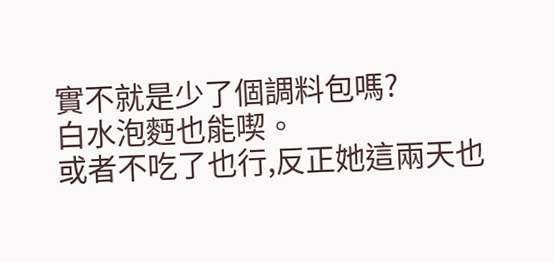實不就是少了個調料包嗎?
白水泡麪也能喫。
或者不吃了也行,反正她這兩天也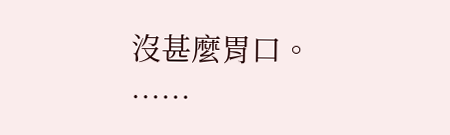沒甚麼胃口。
……